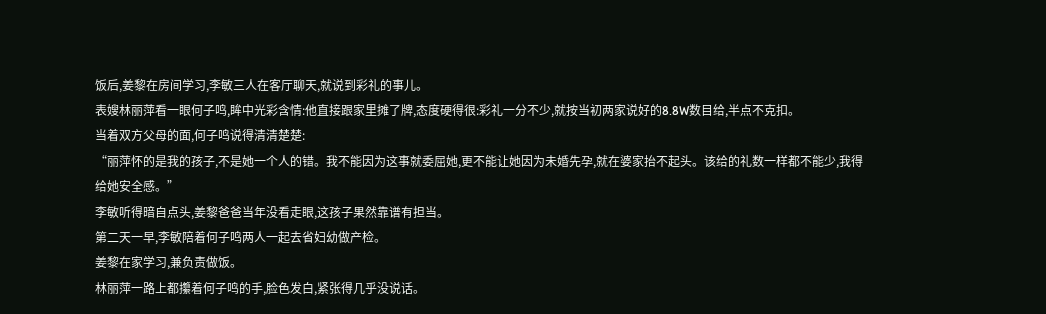饭后,姜黎在房间学习,李敏三人在客厅聊天,就说到彩礼的事儿。
表嫂林丽萍看一眼何子鸣,眸中光彩含情:他直接跟家里摊了牌,态度硬得很:彩礼一分不少,就按当初两家说好的8.8W数目给,半点不克扣。
当着双方父母的面,何子鸣说得清清楚楚:
“丽萍怀的是我的孩子,不是她一个人的错。我不能因为这事就委屈她,更不能让她因为未婚先孕,就在婆家抬不起头。该给的礼数一样都不能少,我得给她安全感。”
李敏听得暗自点头,姜黎爸爸当年没看走眼,这孩子果然靠谱有担当。
第二天一早,李敏陪着何子鸣两人一起去省妇幼做产检。
姜黎在家学习,兼负责做饭。
林丽萍一路上都攥着何子鸣的手,脸色发白,紧张得几乎没说话。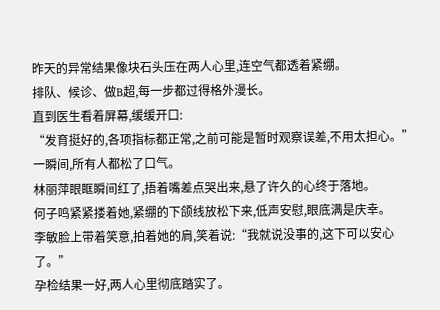昨天的异常结果像块石头压在两人心里,连空气都透着紧绷。
排队、候诊、做B超,每一步都过得格外漫长。
直到医生看着屏幕,缓缓开口:
“发育挺好的,各项指标都正常,之前可能是暂时观察误差,不用太担心。”
一瞬间,所有人都松了口气。
林丽萍眼眶瞬间红了,捂着嘴差点哭出来,悬了许久的心终于落地。
何子鸣紧紧搂着她,紧绷的下颌线放松下来,低声安慰,眼底满是庆幸。
李敏脸上带着笑意,拍着她的肩,笑着说:“我就说没事的,这下可以安心了。”
孕检结果一好,两人心里彻底踏实了。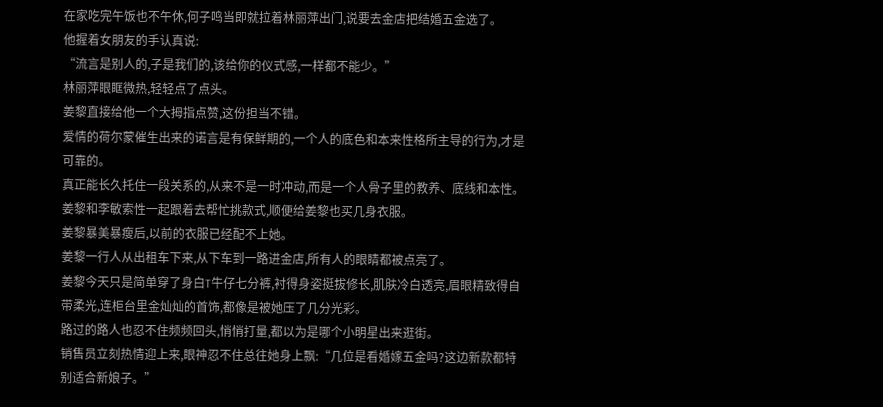在家吃完午饭也不午休,何子鸣当即就拉着林丽萍出门,说要去金店把结婚五金选了。
他握着女朋友的手认真说:
“流言是别人的,子是我们的,该给你的仪式感,一样都不能少。”
林丽萍眼眶微热,轻轻点了点头。
姜黎直接给他一个大拇指点赞,这份担当不错。
爱情的荷尔蒙催生出来的诺言是有保鲜期的,一个人的底色和本来性格所主导的行为,才是可靠的。
真正能长久托住一段关系的,从来不是一时冲动,而是一个人骨子里的教养、底线和本性。
姜黎和李敏索性一起跟着去帮忙挑款式,顺便给姜黎也买几身衣服。
姜黎暴美暴瘦后,以前的衣服已经配不上她。
姜黎一行人从出租车下来,从下车到一路进金店,所有人的眼睛都被点亮了。
姜黎今天只是简单穿了身白T牛仔七分裤,衬得身姿挺拔修长,肌肤冷白透亮,眉眼精致得自带柔光,连柜台里金灿灿的首饰,都像是被她压了几分光彩。
路过的路人也忍不住频频回头,悄悄打量,都以为是哪个小明星出来逛街。
销售员立刻热情迎上来,眼神忍不住总往她身上飘:“几位是看婚嫁五金吗?这边新款都特别适合新娘子。”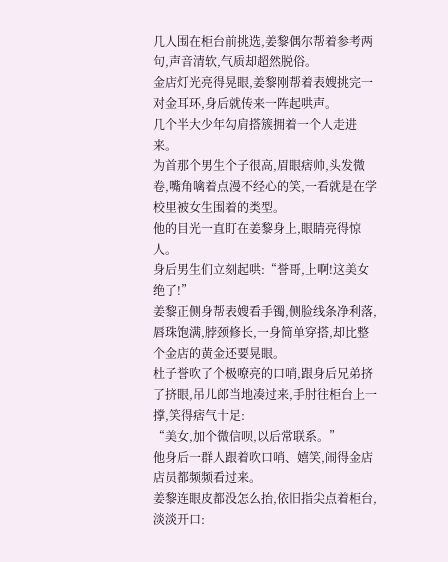几人围在柜台前挑选,姜黎偶尔帮着参考两句,声音清软,气质却超然脱俗。
金店灯光亮得晃眼,姜黎刚帮着表嫂挑完一对金耳环,身后就传来一阵起哄声。
几个半大少年勾肩搭簇拥着一个人走进来。
为首那个男生个子很高,眉眼痞帅,头发微卷,嘴角噙着点漫不经心的笑,一看就是在学校里被女生围着的类型。
他的目光一直盯在姜黎身上,眼睛亮得惊人。
身后男生们立刻起哄:“誉哥,上啊!这美女绝了!”
姜黎正侧身帮表嫂看手镯,侧脸线条净利落,唇珠饱满,脖颈修长,一身简单穿搭,却比整个金店的黄金还要晃眼。
杜子誉吹了个极嘹亮的口哨,跟身后兄弟挤了挤眼,吊儿郎当地凑过来,手肘往柜台上一撑,笑得痞气十足:
“美女,加个微信呗,以后常联系。”
他身后一群人跟着吹口哨、嬉笑,闹得金店店员都频频看过来。
姜黎连眼皮都没怎么抬,依旧指尖点着柜台,淡淡开口: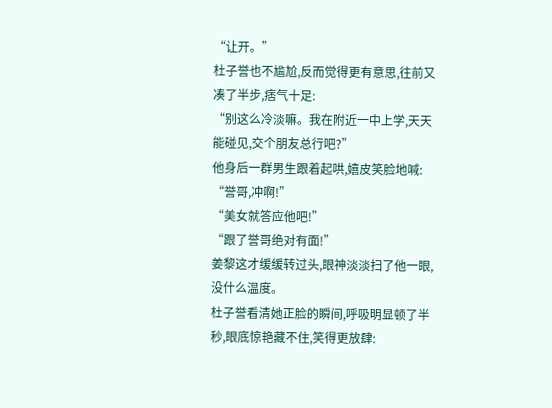“让开。”
杜子誉也不尴尬,反而觉得更有意思,往前又凑了半步,痞气十足:
“别这么冷淡嘛。我在附近一中上学,天天能碰见,交个朋友总行吧?”
他身后一群男生跟着起哄,嬉皮笑脸地喊:
“誉哥,冲啊!”
“美女就答应他吧!”
“跟了誉哥绝对有面!”
姜黎这才缓缓转过头,眼神淡淡扫了他一眼,没什么温度。
杜子誉看清她正脸的瞬间,呼吸明显顿了半秒,眼底惊艳藏不住,笑得更放肆: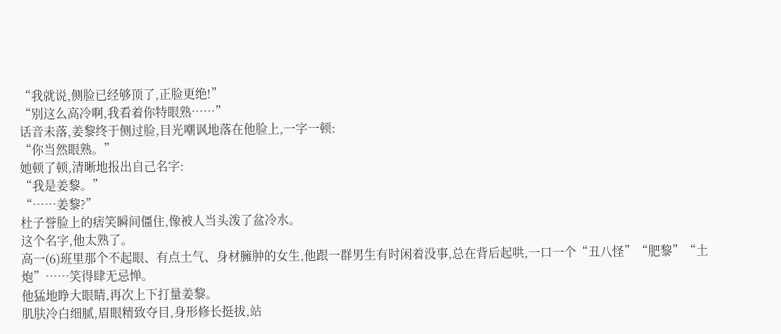“我就说,侧脸已经够顶了,正脸更绝!”
“别这么高冷啊,我看着你特眼熟……”
话音未落,姜黎终于侧过脸,目光嘲讽地落在他脸上,一字一顿:
“你当然眼熟。”
她顿了顿,清晰地报出自己名字:
“我是姜黎。”
“……姜黎?”
杜子誉脸上的痞笑瞬间僵住,像被人当头泼了盆冷水。
这个名字,他太熟了。
高一(6)班里那个不起眼、有点土气、身材臃肿的女生,他跟一群男生有时闲着没事,总在背后起哄,一口一个“丑八怪”“肥黎”“土炮”……笑得肆无忌惮。
他猛地睁大眼睛,再次上下打量姜黎。
肌肤冷白细腻,眉眼精致夺目,身形修长挺拔,站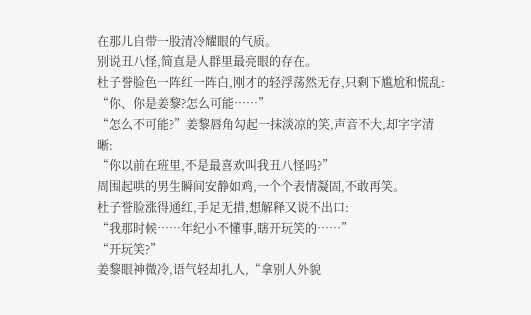在那儿自带一股清冷耀眼的气质。
别说丑八怪,简直是人群里最亮眼的存在。
杜子誉脸色一阵红一阵白,刚才的轻浮荡然无存,只剩下尴尬和慌乱:
“你、你是姜黎?怎么可能……”
“怎么不可能?”姜黎唇角勾起一抹淡凉的笑,声音不大,却字字清晰:
“你以前在班里,不是最喜欢叫我丑八怪吗?”
周围起哄的男生瞬间安静如鸡,一个个表情凝固,不敢再笑。
杜子誉脸涨得通红,手足无措,想解释又说不出口:
“我那时候……年纪小不懂事,瞎开玩笑的……”
“开玩笑?”
姜黎眼神微冷,语气轻却扎人,“拿别人外貌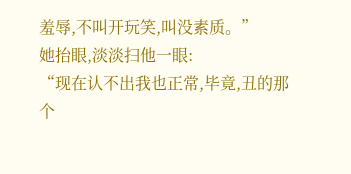羞辱,不叫开玩笑,叫没素质。”
她抬眼,淡淡扫他一眼:
“现在认不出我也正常,毕竟,丑的那个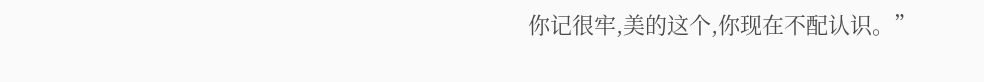你记很牢,美的这个,你现在不配认识。”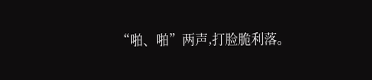“啪、啪”两声,打脸脆利落。